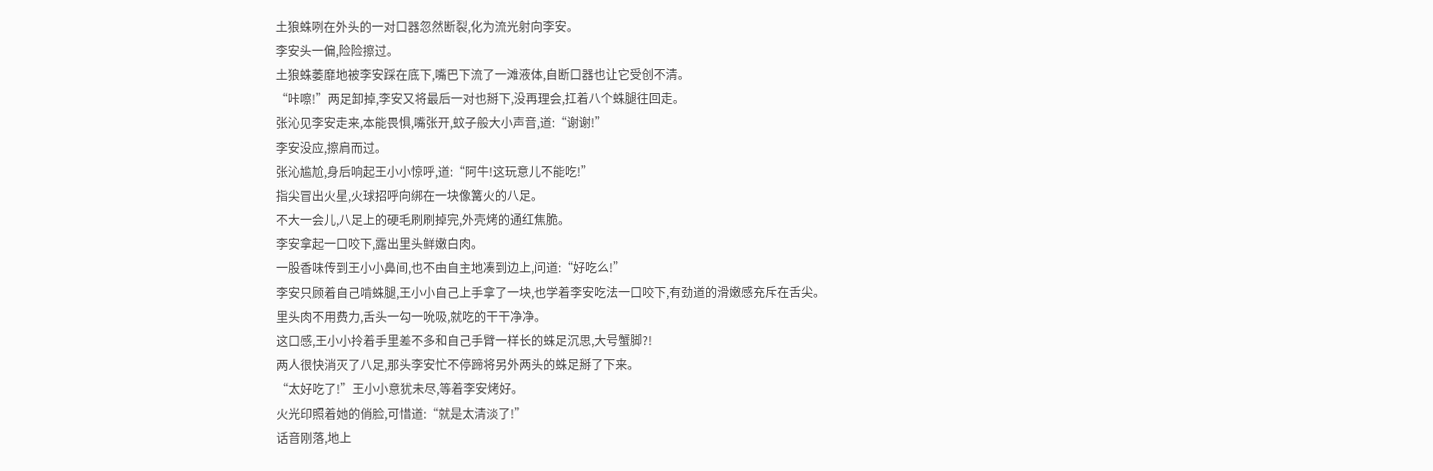土狼蛛咧在外头的一对口器忽然断裂,化为流光射向李安。
李安头一偏,险险擦过。
土狼蛛萎靡地被李安踩在底下,嘴巴下流了一滩液体,自断口器也让它受创不清。
“咔嚓!”两足卸掉,李安又将最后一对也掰下,没再理会,扛着八个蛛腿往回走。
张沁见李安走来,本能畏惧,嘴张开,蚊子般大小声音,道:“谢谢!”
李安没应,擦肩而过。
张沁尴尬,身后响起王小小惊呼,道:“阿牛!这玩意儿不能吃!”
指尖冒出火星,火球招呼向绑在一块像篝火的八足。
不大一会儿,八足上的硬毛刷刷掉完,外壳烤的通红焦脆。
李安拿起一口咬下,露出里头鲜嫩白肉。
一股香味传到王小小鼻间,也不由自主地凑到边上,问道:“好吃么!”
李安只顾着自己啃蛛腿,王小小自己上手拿了一块,也学着李安吃法一口咬下,有劲道的滑嫩感充斥在舌尖。
里头肉不用费力,舌头一勾一吮吸,就吃的干干净净。
这口感,王小小拎着手里差不多和自己手臂一样长的蛛足沉思,大号蟹脚?!
两人很快消灭了八足,那头李安忙不停蹄将另外两头的蛛足掰了下来。
“太好吃了!”王小小意犹未尽,等着李安烤好。
火光印照着她的俏脸,可惜道:“就是太清淡了!”
话音刚落,地上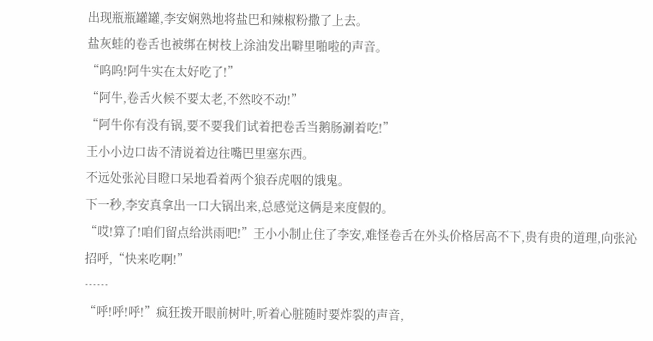出现瓶瓶罐罐,李安娴熟地将盐巴和辣椒粉撒了上去。
盐灰蛙的卷舌也被绑在树枝上涂油发出噼里啪啦的声音。
“呜呜!阿牛实在太好吃了!”
“阿牛,卷舌火候不要太老,不然咬不动!”
“阿牛你有没有锅,要不要我们试着把卷舌当鹅肠涮着吃!”
王小小边口齿不清说着边往嘴巴里塞东西。
不远处张沁目瞪口呆地看着两个狼吞虎咽的饿鬼。
下一秒,李安真拿出一口大锅出来,总感觉这俩是来度假的。
“哎!算了!咱们留点给洪雨吧!”王小小制止住了李安,难怪卷舌在外头价格居高不下,贵有贵的道理,向张沁招呼,“快来吃啊!”
……
“呼!呼!呼!”疯狂拨开眼前树叶,听着心脏随时要炸裂的声音,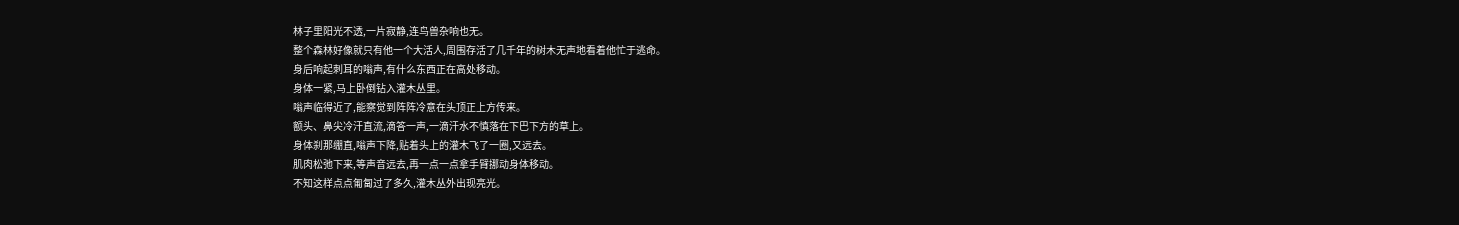林子里阳光不透,一片寂静,连鸟兽杂响也无。
整个森林好像就只有他一个大活人,周围存活了几千年的树木无声地看着他忙于逃命。
身后响起刺耳的嗡声,有什么东西正在高处移动。
身体一紧,马上卧倒钻入灌木丛里。
嗡声临得近了,能察觉到阵阵冷意在头顶正上方传来。
额头、鼻尖冷汗直流,滴答一声,一滴汗水不慎落在下巴下方的草上。
身体刹那绷直,嗡声下降,贴着头上的灌木飞了一圈,又远去。
肌肉松弛下来,等声音远去,再一点一点拿手臂挪动身体移动。
不知这样点点匍匐过了多久,灌木丛外出现亮光。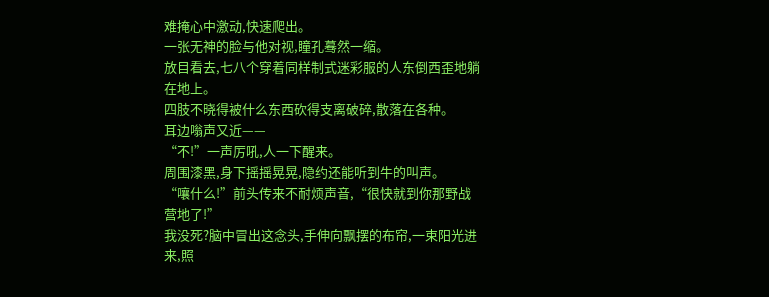难掩心中激动,快速爬出。
一张无神的脸与他对视,瞳孔蓦然一缩。
放目看去,七八个穿着同样制式迷彩服的人东倒西歪地躺在地上。
四肢不晓得被什么东西砍得支离破碎,散落在各种。
耳边嗡声又近——
“不!”一声厉吼,人一下醒来。
周围漆黑,身下摇摇晃晃,隐约还能听到牛的叫声。
“嚷什么!”前头传来不耐烦声音,“很快就到你那野战营地了!”
我没死?脑中冒出这念头,手伸向飘摆的布帘,一束阳光进来,照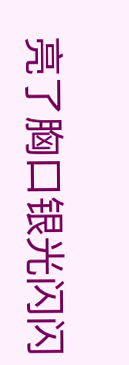亮了胸口银光闪闪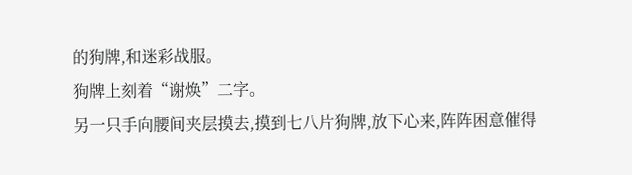的狗牌,和迷彩战服。
狗牌上刻着“谢焕”二字。
另一只手向腰间夹层摸去,摸到七八片狗牌,放下心来,阵阵困意催得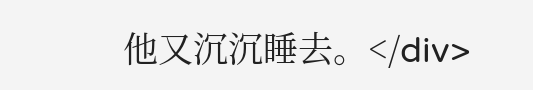他又沉沉睡去。</div>